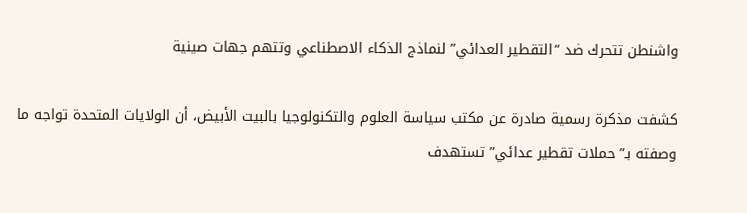واشنطن تتحرك ضد “التقطير العدائي” لنماذج الذكاء الاصطناعي وتتهم جهات صينية

كشفت مذكرة رسمية صادرة عن مكتب سياسة العلوم والتكنولوجيا بالبيت الأبيض، أن الولايات المتحدة تواجه ما وصفته بـ”حملات تقطير عدائي” تستهدف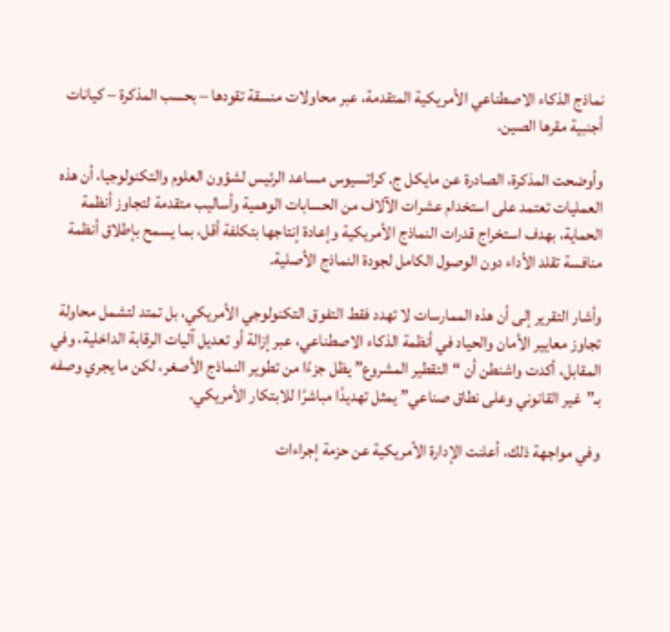نماذج الذكاء الاصطناعي الأمريكية المتقدمة، عبر محاولات منسقة تقودها – بحسب المذكرة – كيانات أجنبية مقرها الصين.

وأوضحت المذكرة، الصادرة عن مايكل ج. كراتسيوس مساعد الرئيس لشؤون العلوم والتكنولوجيا، أن هذه العمليات تعتمد على استخدام عشرات الآلاف من الحسابات الوهمية وأساليب متقدمة لتجاوز أنظمة الحماية، بهدف استخراج قدرات النماذج الأمريكية وإعادة إنتاجها بتكلفة أقل، بما يسمح بإطلاق أنظمة منافسة تقلد الأداء دون الوصول الكامل لجودة النماذج الأصلية.

وأشار التقرير إلى أن هذه الممارسات لا تهدد فقط التفوق التكنولوجي الأمريكي، بل تمتد لتشمل محاولة تجاوز معايير الأمان والحياد في أنظمة الذكاء الاصطناعي، عبر إزالة أو تعديل آليات الرقابة الداخلية، وفي المقابل، أكدت واشنطن أن “التقطير المشروع” يظل جزءًا من تطوير النماذج الأصغر، لكن ما يجري وصفه بـ”غير القانوني وعلى نطاق صناعي” يمثل تهديدًا مباشرًا للابتكار الأمريكي.

وفي مواجهة ذلك، أعلنت الإدارة الأمريكية عن حزمة إجراءات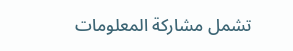تشمل مشاركة المعلومات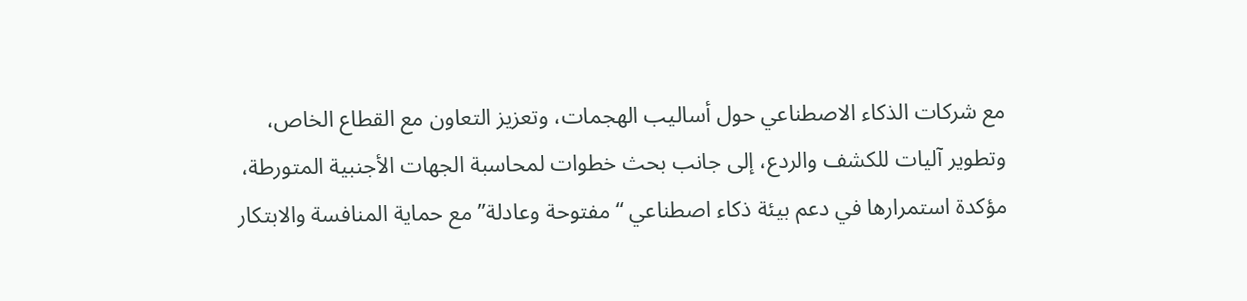مع شركات الذكاء الاصطناعي حول أساليب الهجمات، وتعزيز التعاون مع القطاع الخاص، وتطوير آليات للكشف والردع، إلى جانب بحث خطوات لمحاسبة الجهات الأجنبية المتورطة، مؤكدة استمرارها في دعم بيئة ذكاء اصطناعي “مفتوحة وعادلة” مع حماية المنافسة والابتكار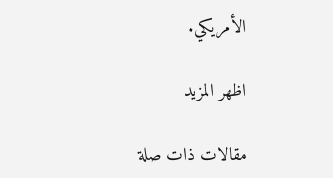الأمريكي.

اظهر المزيد

مقالات ذات صلة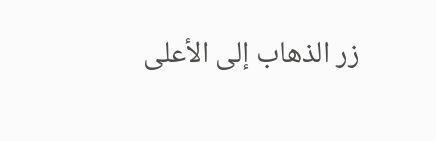زر الذهاب إلى الأعلى